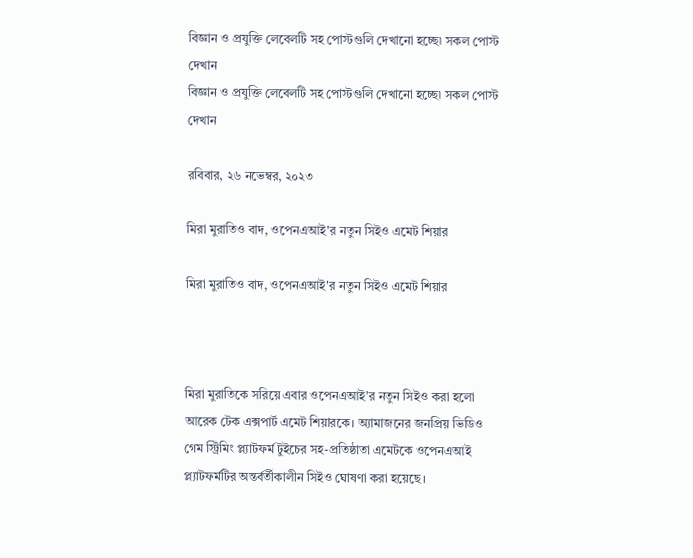বিজ্ঞান ও প্রযুক্তি লেবেলটি সহ পোস্টগুলি দেখানো হচ্ছে৷ সকল পোস্ট দেখান
বিজ্ঞান ও প্রযুক্তি লেবেলটি সহ পোস্টগুলি দেখানো হচ্ছে৷ সকল পোস্ট দেখান

রবিবার, ২৬ নভেম্বর, ২০২৩

মিরা মুরাতিও বাদ, ওপেনএআই'র নতুন সিইও এমেট শিয়ার

মিরা মুরাতিও বাদ, ওপেনএআই'র নতুন সিইও এমেট শিয়ার



মিরা মুরাতিকে সরিয়ে এবার ওপেনএআই’র নতুন সিইও করা হলো আরেক টেক এক্সপার্ট এমেট শিয়ারকে। অ্যামাজনের জনপ্রিয় ভিডিও গেম স্ট্রিমিং প্ল্যাটফর্ম টুইচের সহ-প্রতিষ্ঠাতা এমেটকে ওপেনএআই প্ল্যাটফর্মটির অন্তর্বর্তীকালীন সিইও ঘোষণা করা হয়েছে।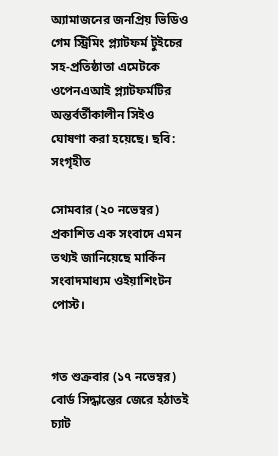অ্যামাজনের জনপ্রিয় ভিডিও গেম স্ট্রিমিং প্ল্যাটফর্ম টুইচের সহ-প্রতিষ্ঠাতা এমেটকে ওপেনএআই প্ল্যাটফর্মটির অন্তর্বর্তীকালীন সিইও ঘোষণা করা হয়েছে। ছবি: সংগৃহীত

সোমবার (২০ নভেম্বর) প্রকাশিত এক সংবাদে এমন তথ্যই জানিয়েছে মার্কিন সংবাদমাধ্যম ওইয়াশিংটন পোস্ট।


গত শুক্রবার (১৭ নভেম্বর) বোর্ড সিদ্ধান্তের জেরে হঠাতই চ্যাট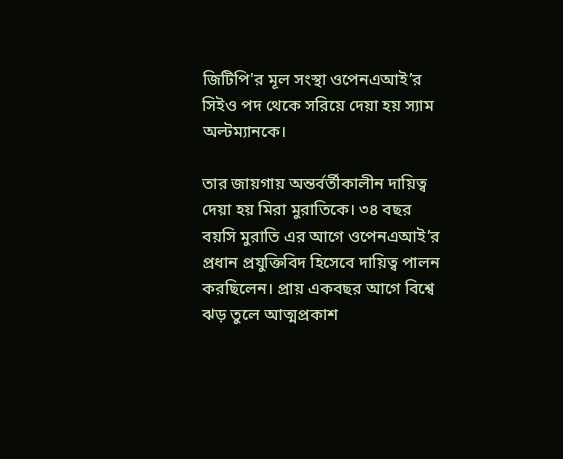জিটিপি'র মূল সংস্থা ওপেনএআই’র সিইও পদ থেকে সরিয়ে দেয়া হয় স্যাম অল্টম্যানকে।

তার জায়গায় অন্তর্বর্তীকালীন দায়িত্ব দেয়া হয় মিরা মুরাতিকে। ৩৪ বছর বয়সি মুরাতি এর আগে ওপেনএআই’র প্রধান প্রযুক্তিবিদ হিসেবে দায়িত্ব পালন করছিলেন। প্রায় একবছর আগে বিশ্বে ঝড় তুলে আত্মপ্রকাশ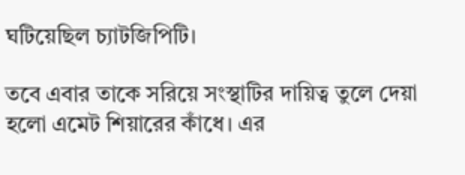ঘটিয়েছিল চ্যাটজিপিটি।

তবে এবার তাকে সরিয়ে সংস্থাটির দায়িত্ব তুলে দেয়া হলো এমেট শিয়ারের কাঁধে। এর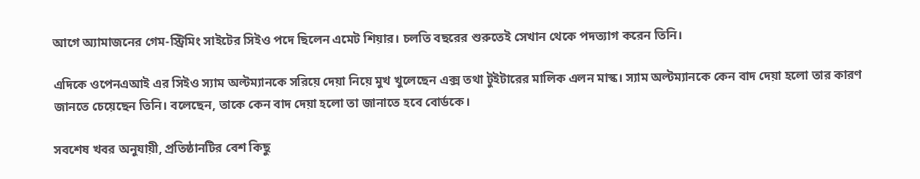আগে অ্যামাজনের গেম-স্ট্রিমিং সাইটের সিইও পদে ছিলেন এমেট শিয়ার। চলতি বছরের শুরুতেই সেখান থেকে পদত্যাগ করেন তিনি।

এদিকে ওপেনএআই এর সিইও স্যাম অল্টম্যানকে সরিয়ে দেয়া নিয়ে মুখ খুলেছেন এক্স তথা টুইটারের মালিক এলন মাস্ক। স্যাম অল্টম্যানকে কেন বাদ দেয়া হলো তার কারণ জানতে চেয়েছেন তিনি। বলেছেন, তাকে কেন বাদ দেয়া হলো তা জানাতে হবে বোর্ডকে।

সবশেষ খবর অনুযায়ী, প্রতিষ্ঠানটির বেশ কিছু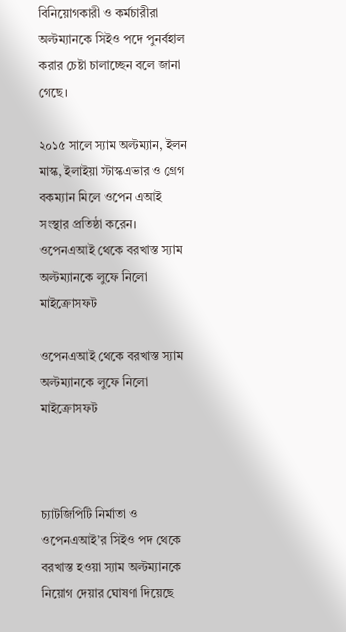বিনিয়োগকারী ও কর্মচারীরা অল্টম্যানকে সিইও পদে পুনর্বহাল করার চেষ্টা চালাচ্ছেন বলে জানা গেছে।

২০১৫ সালে স্যাম অল্টম্যান, ইলন মাস্ক, ইলাইয়া স্টাস্কএভার ও গ্রেগ বকম্যান মিলে ওপেন এআই সংস্থার প্রতিষ্ঠা করেন।
ওপেনএআই থেকে বরখাস্ত স্যাম অল্টম্যানকে লুফে নিলো মাইক্রোসফট

ওপেনএআই থেকে বরখাস্ত স্যাম অল্টম্যানকে লুফে নিলো মাইক্রোসফট



চ্যাটজিপিটি নির্মাতা ও ওপেনএআই’র সিইও পদ থেকে বরখাস্ত হওয়া স্যাম অল্টম্যানকে নিয়োগ দেয়ার ঘোষণা দিয়েছে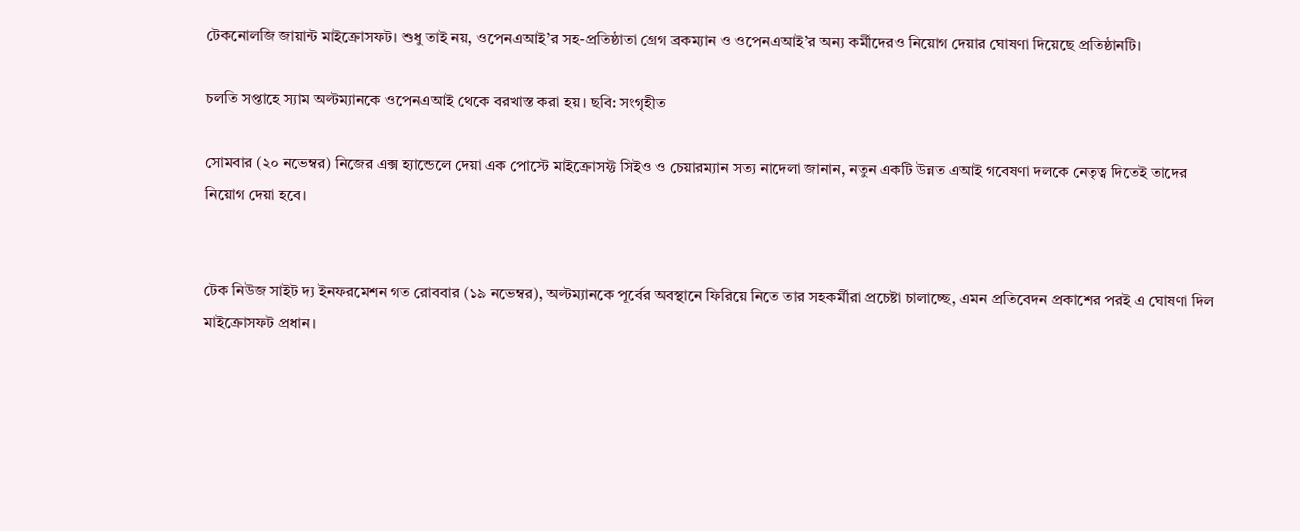টেকনোলজি জায়ান্ট মাইক্রোসফট। শুধু তাই নয়, ওপেনএআই’র সহ-প্রতিষ্ঠাতা গ্রেগ ব্রকম্যান ও ওপেনএআই’র অন্য কর্মীদেরও নিয়োগ দেয়ার ঘোষণা দিয়েছে প্রতিষ্ঠানটি।

চলতি সপ্তাহে স্যাম অল্টম্যানকে ওপেনএআই থেকে বরখাস্ত করা হয়। ছবি: সংগৃহীত

সোমবার (২০ নভেম্বর) নিজের এক্স হ্যান্ডেলে দেয়া এক পোস্টে মাইক্রোসফ্ট সিইও ও চেয়ারম্যান সত্য নাদেলা জানান, নতুন একটি উন্নত এআই গবেষণা দলকে নেতৃত্ব দিতেই তাদের নিয়োগ দেয়া হবে।


টেক নিউজ সাইট দ্য ইনফরমেশন গত রোববার (১৯ নভেম্বর), অল্টম্যানকে পূর্বের অবস্থানে ফিরিয়ে নিতে তার সহকর্মীরা প্রচেষ্টা চালাচ্ছে, এমন প্রতিবেদন প্রকাশের পরই এ ঘোষণা দিল মাইক্রোসফট প্রধান।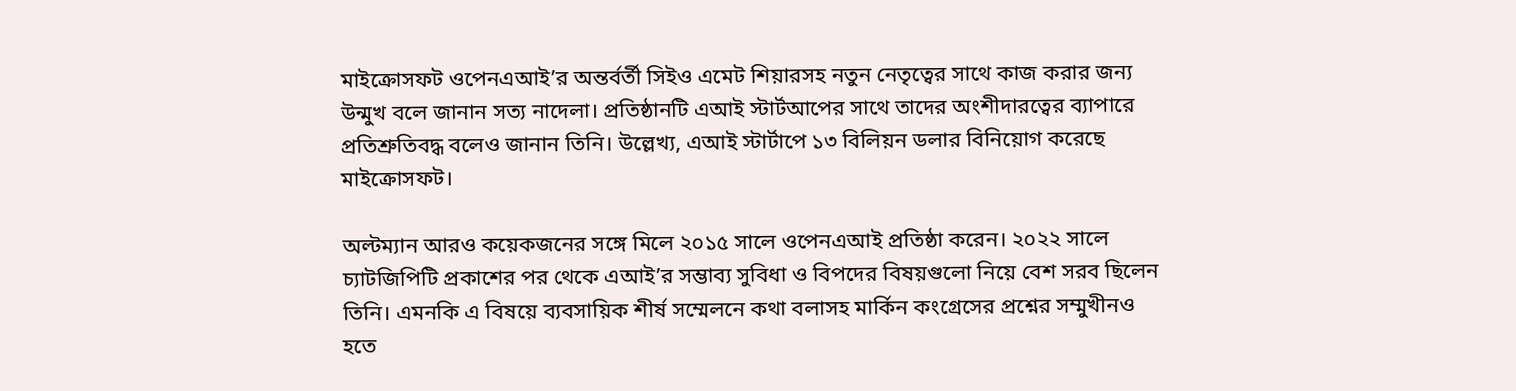মাইক্রোসফট ওপেনএআই’র অন্তর্বর্তী সিইও এমেট শিয়ারসহ নতুন নেতৃত্বের সাথে কাজ করার জন্য উন্মুখ বলে জানান সত্য নাদেলা। প্রতিষ্ঠানটি এআই স্টার্টআপের সাথে তাদের অংশীদারত্বের ব্যাপারে প্রতিশ্রুতিবদ্ধ বলেও জানান তিনি। উল্লেখ্য, এআই স্টার্টাপে ১৩ বিলিয়ন ডলার বিনিয়োগ করেছে মাইক্রোসফট।

অল্টম্যান আরও কয়েকজনের সঙ্গে মিলে ২০১৫ সালে ওপেনএআই প্রতিষ্ঠা করেন। ২০২২ সালে চ্যাটজিপিটি প্রকাশের পর থেকে এআই’র সম্ভাব্য সুবিধা ও বিপদের বিষয়গুলো নিয়ে বেশ সরব ছিলেন তিনি। এমনকি এ বিষয়ে ব্যবসায়িক শীর্ষ সম্মেলনে কথা বলাসহ মার্কিন কংগ্রেসের প্রশ্নের সম্মুখীনও হতে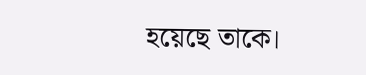হয়েছে তাকে।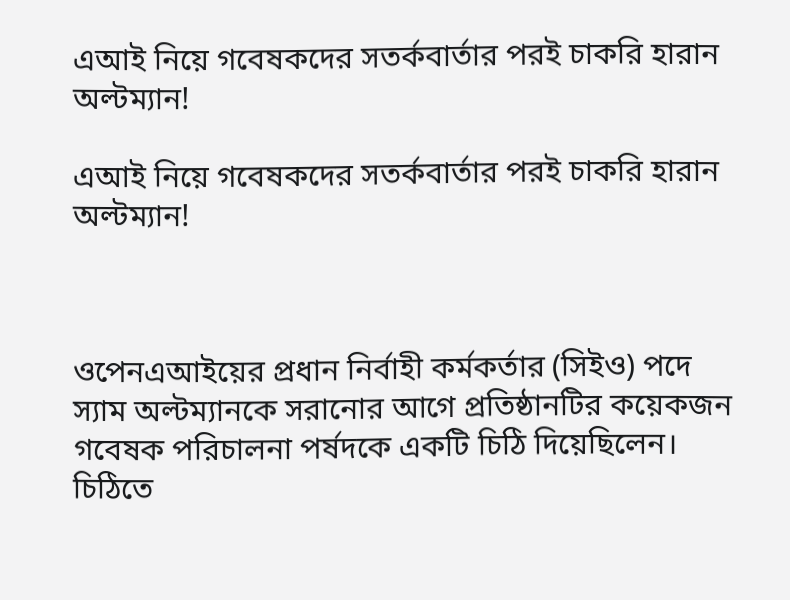এআই নিয়ে গবেষকদের সতর্কবার্তার পরই চাকরি হারান অল্টম্যান!

এআই নিয়ে গবেষকদের সতর্কবার্তার পরই চাকরি হারান অল্টম্যান!



ওপেনএআইয়ের প্রধান নির্বাহী কর্মকর্তার (সিইও) পদে স্যাম অল্টম্যানকে সরানোর আগে প্রতিষ্ঠানটির কয়েকজন গবেষক পরিচালনা পর্ষদকে একটি চিঠি দিয়েছিলেন। চিঠিতে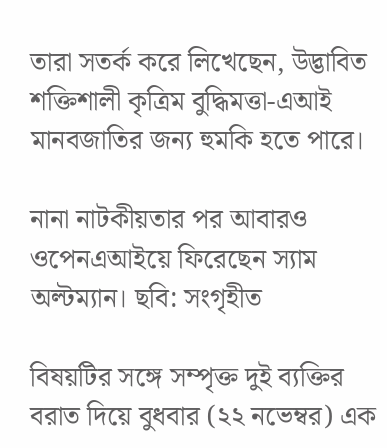তারা সতর্ক করে লিখেছেন, উদ্ভাবিত শক্তিশালী কৃত্রিম বুদ্ধিমত্তা-এআই মানবজাতির জন্য হুমকি হতে পারে।

নানা নাটকীয়তার পর আবারও ওপেনএআইয়ে ফিরেছেন স্যাম অল্টম্যান। ছবি: সংগৃহীত

বিষয়টির সঙ্গে সম্পৃক্ত দুই ব্যক্তির বরাত দিয়ে বুধবার (২২ নভেম্বর) এক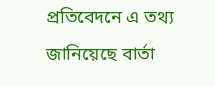প্রতিবেদনে এ তথ্য জানিয়েছে বার্তা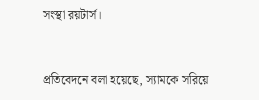সংস্থা রয়টার্স।


প্রতিবেদনে বলা হয়েছে, স্যামকে সরিয়ে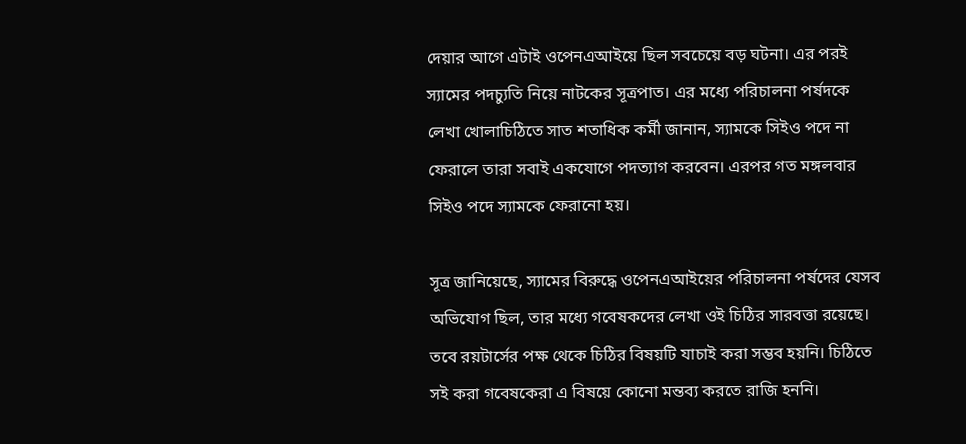দেয়ার আগে এটাই ওপেনএআইয়ে ছিল সবচেয়ে বড় ঘটনা। এর পরই স্যামের পদচ্যুতি নিয়ে নাটকের সূত্রপাত। এর মধ্যে পরিচালনা পর্ষদকে লেখা খোলাচিঠিতে সাত শতাধিক কর্মী জানান, স্যামকে সিইও পদে না ফেরালে তারা সবাই একযোগে পদত্যাগ করবেন। এরপর গত মঙ্গলবার সিইও পদে স্যামকে ফেরানো হয়।

সূত্র জানিয়েছে, স্যামের বিরুদ্ধে ওপেনএআইয়ের পরিচালনা পর্ষদের যেসব অভিযোগ ছিল, তার মধ্যে গবেষকদের লেখা ওই চিঠির সারবত্তা রয়েছে। তবে রয়টার্সের পক্ষ থেকে চিঠির বিষয়টি যাচাই করা সম্ভব হয়নি। চিঠিতে সই করা গবেষকেরা এ বিষয়ে কোনো মন্তব্য করতে রাজি হননি।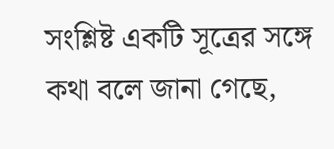সংশ্লিষ্ট একটি সূত্রের সঙ্গে কথা বলে জানা গেছে,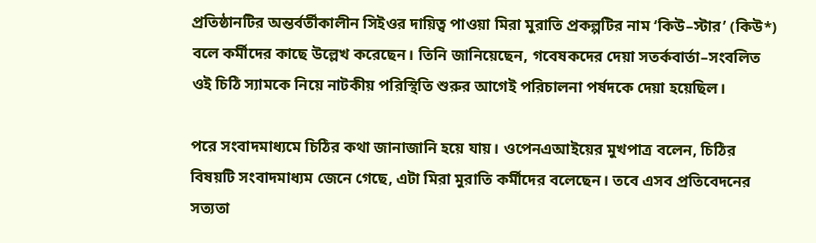প্রতিষ্ঠানটির অন্তর্বর্তীকালীন সিইওর দায়িত্ব পাওয়া মিরা মুরাতি প্রকল্পটির নাম ‘কিউ–স্টার’ (কিউ*) বলে কর্মীদের কাছে উল্লেখ করেছেন। তিনি জানিয়েছেন, গবেষকদের দেয়া সতর্কবার্তা–সংবলিত ওই চিঠি স্যামকে নিয়ে নাটকীয় পরিস্থিতি শুরুর আগেই পরিচালনা পর্ষদকে দেয়া হয়েছিল।

পরে সংবাদমাধ্যমে চিঠির কথা জানাজানি হয়ে যায়। ওপেনএআইয়ের মুখপাত্র বলেন, চিঠির বিষয়টি সংবাদমাধ্যম জেনে গেছে, এটা মিরা মুরাতি কর্মীদের বলেছেন। তবে এসব প্রতিবেদনের সত্যতা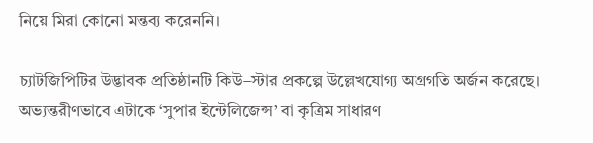নিয়ে মিরা কোনো মন্তব্য করেননি।

চ্যাটজিপিটির উদ্ভাবক প্রতিষ্ঠানটি কিউ–স্টার প্রকল্পে উল্লেখযোগ্য অগ্রগতি অর্জন করেছে। অভ্যন্তরীণভাবে এটাকে ‘সুপার ইন্টেলিজেন্স’ বা কৃত্রিম সাধারণ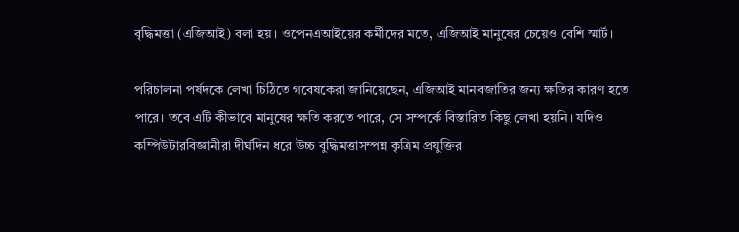বৃদ্ধিমত্তা (এজিআই) বলা হয়। ওপেনএআইয়ের কর্মীদের মতে, এজিআই মানুষের চেয়েও বেশি স্মার্ট।

পরিচালনা পর্ষদকে লেখা চিঠিতে গবেষকেরা জানিয়েছেন, এজিআই মানবজাতির জন্য ক্ষতির কারণ হতে পারে। তবে এটি কীভাবে মানুষের ক্ষতি করতে পারে, সে সম্পর্কে বিস্তারিত কিছু লেখা হয়নি। যদিও কম্পিউটারবিজ্ঞানীরা দীর্ঘদিন ধরে উচ্চ বুদ্ধিমত্তাসম্পন্ন কৃত্রিম প্রযুক্তির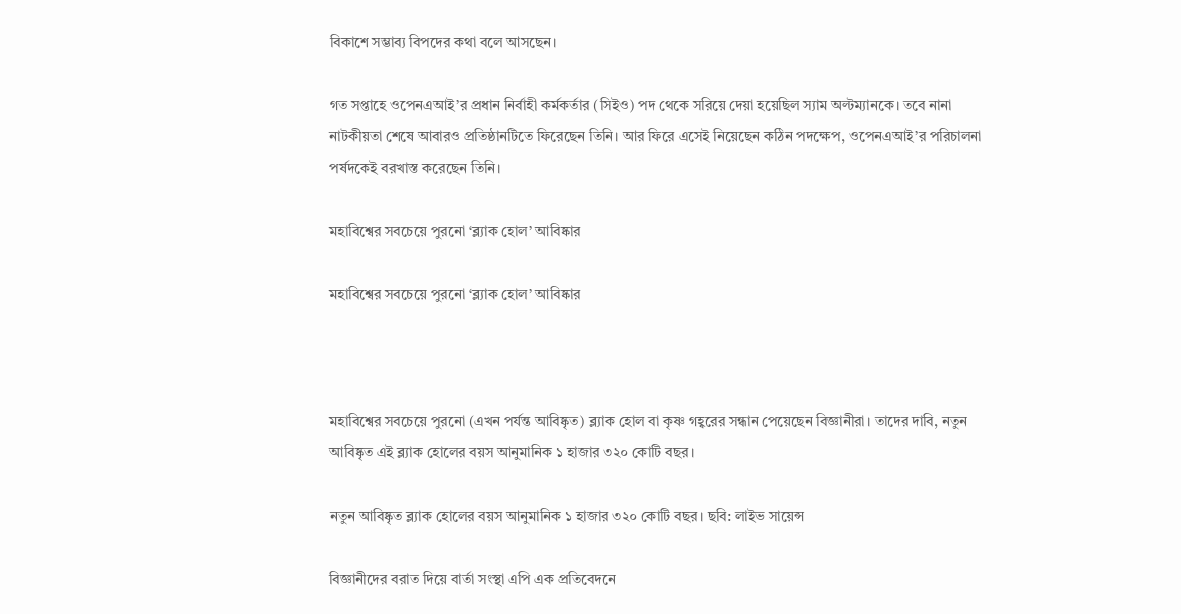বিকাশে সম্ভাব্য বিপদের কথা বলে আসছেন।

গত সপ্তাহে ওপেনএআই’র প্রধান নির্বাহী কর্মকর্তার (সিইও) পদ থেকে সরিয়ে দেয়া হয়েছিল স্যাম অল্টম্যানকে। তবে নানা নাটকীয়তা শেষে আবারও প্রতিষ্ঠানটিতে ফিরেছেন তিনি। আর ফিরে এসেই নিয়েছেন কঠিন পদক্ষেপ, ওপেনএআই’র পরিচালনা পর্ষদকেই বরখাস্ত করেছেন তিনি।

মহাবিশ্বের সবচেয়ে পুরনো ‘ব্ল্যাক হোল’ আবিষ্কার

মহাবিশ্বের সবচেয়ে পুরনো ‘ব্ল্যাক হোল’ আবিষ্কার



মহাবিশ্বের সবচেয়ে পুরনো (এখন পর্যন্ত আবিষ্কৃত) ব্ল্যাক হোল বা কৃষ্ণ গহ্বরের সন্ধান পেয়েছেন বিজ্ঞানীরা। তাদের দাবি, নতুন আবিষ্কৃত এই ব্ল্যাক হোলের বয়স আনুমানিক ১ হাজার ৩২০ কোটি বছর।

নতুন আবিষ্কৃত ব্ল্যাক হোলের বয়স আনুমানিক ১ হাজার ৩২০ কোটি বছর। ছবি: লাইভ সায়েন্স

বিজ্ঞানীদের বরাত দিয়ে বার্তা সংস্থা এপি এক প্রতিবেদনে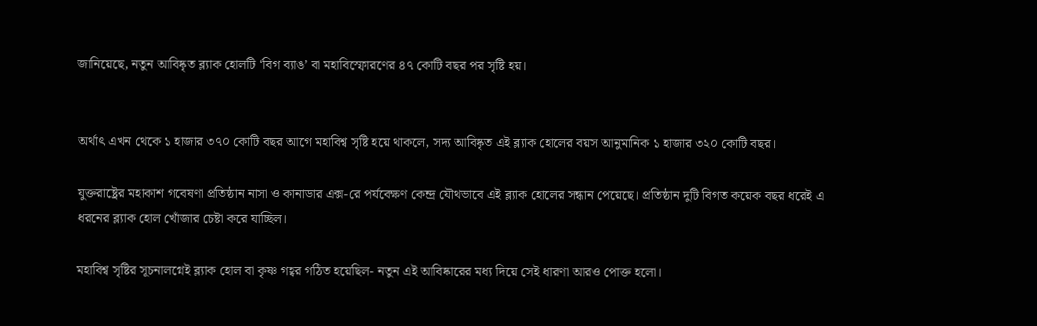জানিয়েছে, নতুন আবিষ্কৃত ব্ল্যাক হোলটি ‘বিগ ব্যাঙ’ বা মহাবিস্ফোরণের ৪৭ কোটি বছর পর সৃষ্টি হয়।


অর্থাৎ এখন থেকে ১ হাজার ৩৭০ কোটি বছর আগে মহাবিশ্ব সৃষ্টি হয়ে থাকলে, সদ্য আবিষ্কৃত এই ব্ল্যাক হোলের বয়স আনুমানিক ১ হাজার ৩২০ কোটি বছর।

যুক্তরাষ্ট্রের মহাকাশ গবেষণা প্রতিষ্ঠান নাসা ও কানাডার এক্স-রে পর্যবেক্ষণ কেন্দ্র যৌথভাবে এই ব্ল্যাক হোলের সন্ধান পেয়েছে। প্রতিষ্ঠান দুটি বিগত কয়েক বছর ধরেই এ ধরনের ব্ল্যাক হোল খোঁজার চেষ্টা করে যাচ্ছিল।

মহাবিশ্ব সৃষ্টির সূচনালগ্নেই ব্ল্যাক হোল বা কৃষ্ণ গহ্বর গঠিত হয়েছিল- নতুন এই আবিষ্কারের মধ্য দিয়ে সেই ধারণা আরও পোক্ত হলো।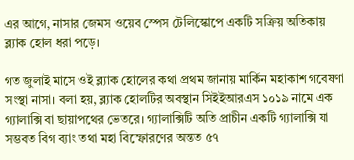এর আগে, নাসার জেমস ওয়েব স্পেস টেলিস্কোপে একটি সক্রিয় অতিকায় ব্ল্যাক হোল ধরা পড়ে।

গত জুলাই মাসে ওই ব্ল্যাক হোলের কথা প্রথম জানায় মার্কিন মহাকাশ গবেষণা সংস্থা নাসা। বলা হয়, ব্ল্যাক হোলটির অবস্থান সিইইআরএস ১০১৯ নামে এক গ্যালাক্সি বা ছায়াপথের ভেতরে। গ্যালাক্সিটি অতি প্রাচীন একটি গ্যালাক্সি যা সম্ভবত বিগ ব্যাং তথা মহা বিস্ফোরণের অন্তত ৫৭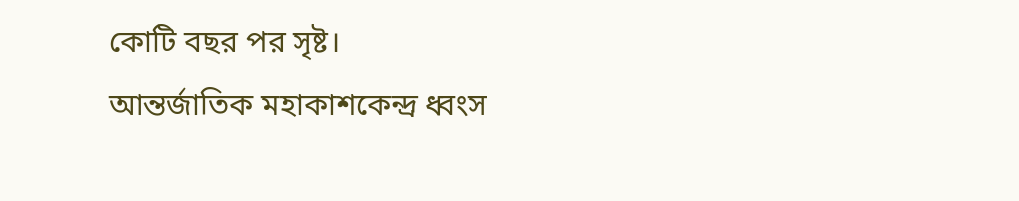কোটি বছর পর সৃষ্ট।
আন্তর্জাতিক মহাকাশকেন্দ্র ধ্বংস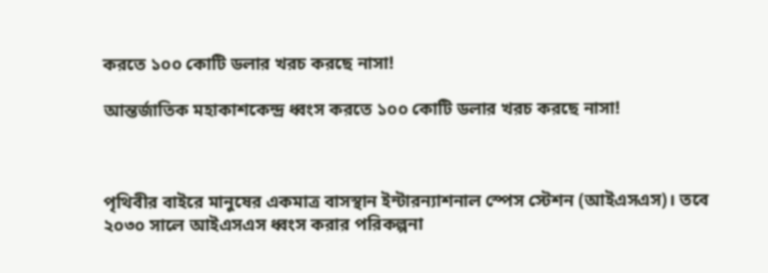করতে ১০০ কোটি ডলার খরচ করছে নাসা!

আন্তর্জাতিক মহাকাশকেন্দ্র ধ্বংস করতে ১০০ কোটি ডলার খরচ করছে নাসা!



পৃথিবীর বাইরে মানুষের একমাত্র বাসস্থান ইন্টারন্যাশনাল স্পেস স্টেশন (আইএসএস)। তবে ২০৩০ সালে আইএসএস ধ্বংস করার পরিকল্পনা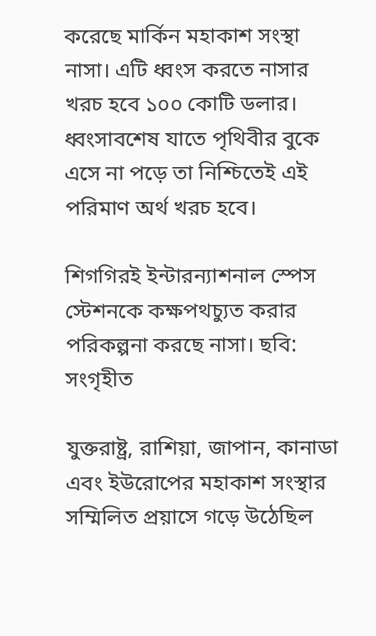করেছে মার্কিন মহাকাশ সংস্থা নাসা। এটি ধ্বংস করতে নাসার খরচ হবে ১০০ কোটি ডলার। ধ্বংসাবশেষ যাতে পৃথিবীর বুকে এসে না পড়ে তা নিশ্চিতেই এই পরিমাণ অর্থ খরচ হবে।

শিগগিরই ইন্টারন্যাশনাল স্পেস স্টেশনকে কক্ষপথচ্যুত করার পরিকল্পনা করছে নাসা। ছবি: সংগৃহীত

যুক্তরাষ্ট্র, রাশিয়া, জাপান, কানাডা এবং ইউরোপের মহাকাশ সংস্থার সম্মিলিত প্রয়াসে গড়ে উঠেছিল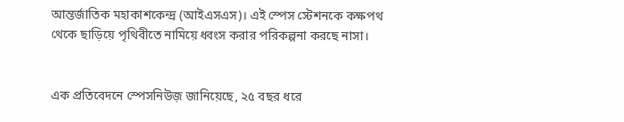আন্তর্জাতিক মহাকাশকেন্দ্র (আইএসএস)। এই স্পেস স্টেশনকে কক্ষপথ থেকে ছাড়িয়ে পৃথিবীতে নামিয়ে ধ্বংস করার পরিকল্পনা করছে নাসা।


এক প্রতিবেদনে স্পেসনিউজ় জানিয়েছে, ২৫ বছর ধরে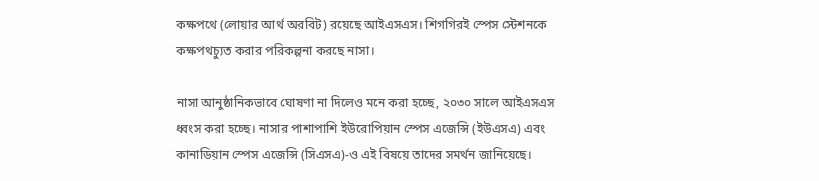কক্ষপথে (লোয়ার আর্থ অরবিট) রয়েছে আইএসএস। শিগগিরই স্পেস স্টেশনকে কক্ষপথচ্যুত করার পরিকল্পনা করছে নাসা।

নাসা আনুষ্ঠানিকভাবে ঘোষণা না দিলেও মনে করা হচ্ছে, ২০৩০ সালে আইএসএস ধ্বংস করা হচ্ছে। নাসার পাশাপাশি ইউরোপিয়ান স্পেস এজেন্সি (ইউএসএ) এবং কানাডিয়ান স্পেস এজেন্সি (সিএসএ)-ও এই বিষয়ে তাদের সমর্থন জানিয়েছে।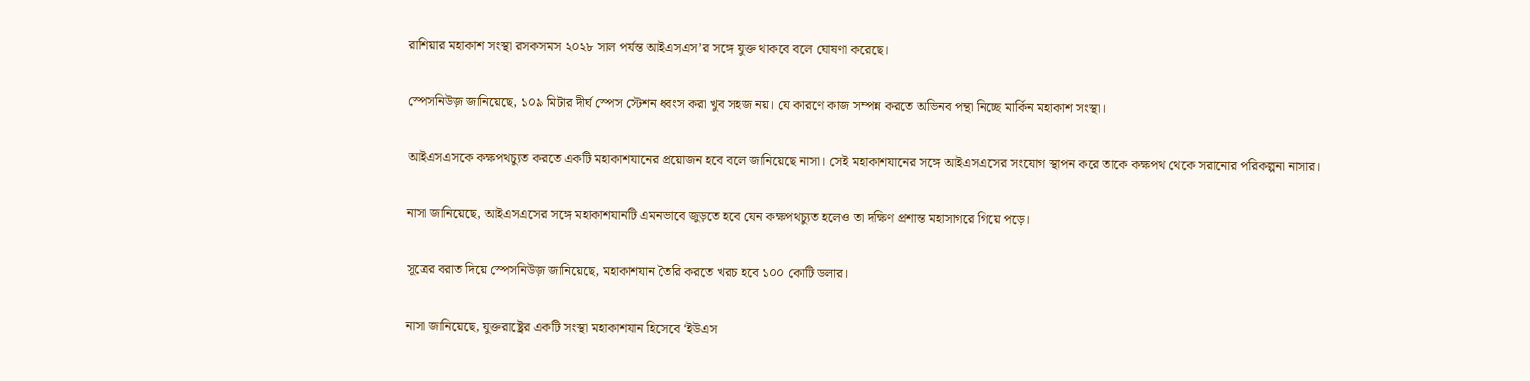রাশিয়ার মহাকাশ সংস্থা রসকসমস ২০২৮ সাল পর্যন্ত আইএসএস’র সঙ্গে যুক্ত থাকবে বলে ঘোষণা করেছে।

স্পেসনিউজ় জানিয়েছে, ১০৯ মিটার দীর্ঘ স্পেস স্টেশন ধ্বংস করা খুব সহজ নয়। যে কারণে কাজ সম্পন্ন করতে অভিনব পন্থা নিচ্ছে মার্কিন মহাকাশ সংস্থা।

আইএসএসকে কক্ষপথচ্যুত করতে একটি মহাকাশযানের প্রয়োজন হবে বলে জানিয়েছে নাসা। সেই মহাকাশযানের সঙ্গে আইএসএসের সংযোগ স্থাপন করে তাকে কক্ষপথ থেকে সরানোর পরিকল্পনা নাসার।

নাসা জানিয়েছে, আইএসএসের সঙ্গে মহাকাশযানটি এমনভাবে জুড়তে হবে যেন কক্ষপথচ্যুত হলেও তা দক্ষিণ প্রশান্ত মহাসাগরে গিয়ে পড়ে।

সূত্রের বরাত দিয়ে স্পেসনিউজ় জানিয়েছে, মহাকাশযান তৈরি করতে খরচ হবে ১০০ কোটি ডলার।

নাসা জানিয়েছে, যুক্তরাষ্ট্রের একটি সংস্থা মহাকাশযান হিসেবে ‘ইউএস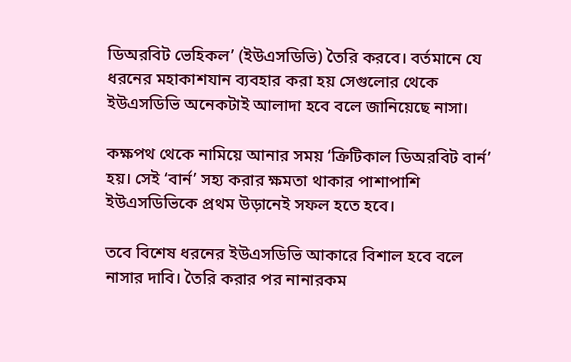ডিঅরবিট ভেহিকল’ (ইউএসডিভি) তৈরি করবে। বর্তমানে যে ধরনের মহাকাশযান ব্যবহার করা হয় সেগুলোর থেকে ইউএসডিভি অনেকটাই আলাদা হবে বলে জানিয়েছে নাসা।

কক্ষপথ থেকে নামিয়ে আনার সময় ‘ক্রিটিকাল ডিঅরবিট বার্ন’ হয়। সেই ‘বার্ন’ সহ্য করার ক্ষমতা থাকার পাশাপাশি ইউএসডিভিকে প্রথম উড়ানেই সফল হতে হবে।

তবে বিশেষ ধরনের ইউএসডিভি আকারে বিশাল হবে বলে নাসার দাবি। তৈরি করার পর নানারকম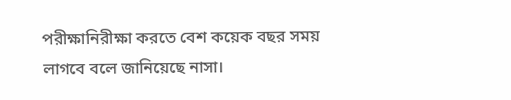পরীক্ষানিরীক্ষা করতে বেশ কয়েক বছর সময় লাগবে বলে জানিয়েছে নাসা।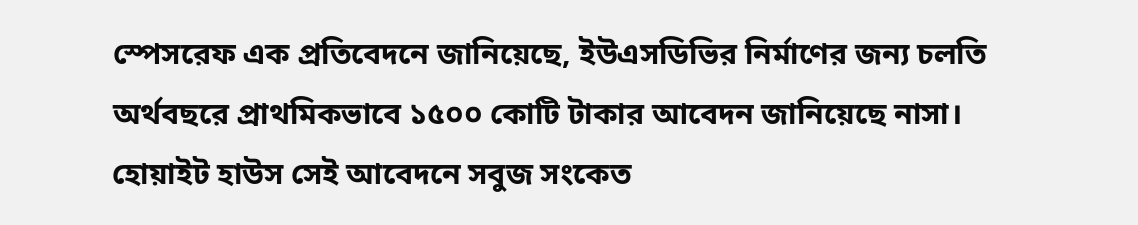স্পেসরেফ এক প্রতিবেদনে জানিয়েছে, ইউএসডিভির নির্মাণের জন্য চলতি অর্থবছরে প্রাথমিকভাবে ১৫০০ কোটি টাকার আবেদন জানিয়েছে নাসা। হোয়াইট হাউস সেই আবেদনে সবুজ সংকেত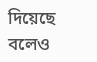দিয়েছে বলেও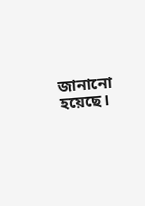জানানো হয়েছে।